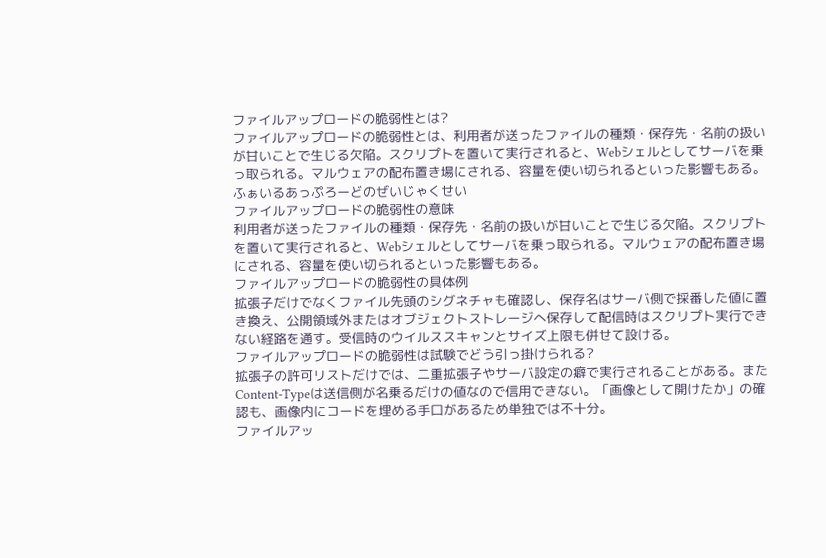ファイルアップロードの脆弱性とは?
ファイルアップロードの脆弱性とは、利用者が送ったファイルの種類・保存先・名前の扱いが甘いことで生じる欠陥。スクリプトを置いて実行されると、Webシェルとしてサーバを乗っ取られる。マルウェアの配布置き場にされる、容量を使い切られるといった影響もある。
ふぁいるあっぷろーどのぜいじゃくせい
ファイルアップロードの脆弱性の意味
利用者が送ったファイルの種類・保存先・名前の扱いが甘いことで生じる欠陥。スクリプトを置いて実行されると、Webシェルとしてサーバを乗っ取られる。マルウェアの配布置き場にされる、容量を使い切られるといった影響もある。
ファイルアップロードの脆弱性の具体例
拡張子だけでなくファイル先頭のシグネチャも確認し、保存名はサーバ側で採番した値に置き換え、公開領域外またはオブジェクトストレージへ保存して配信時はスクリプト実行できない経路を通す。受信時のウイルススキャンとサイズ上限も併せて設ける。
ファイルアップロードの脆弱性は試験でどう引っ掛けられる?
拡張子の許可リストだけでは、二重拡張子やサーバ設定の癖で実行されることがある。またContent-Typeは送信側が名乗るだけの値なので信用できない。「画像として開けたか」の確認も、画像内にコードを埋める手口があるため単独では不十分。
ファイルアッ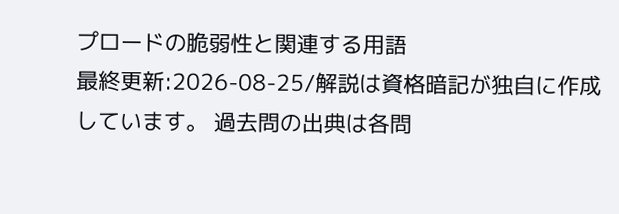プロードの脆弱性と関連する用語
最終更新:2026-08-25/解説は資格暗記が独自に作成しています。 過去問の出典は各問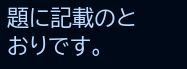題に記載のとおりです。